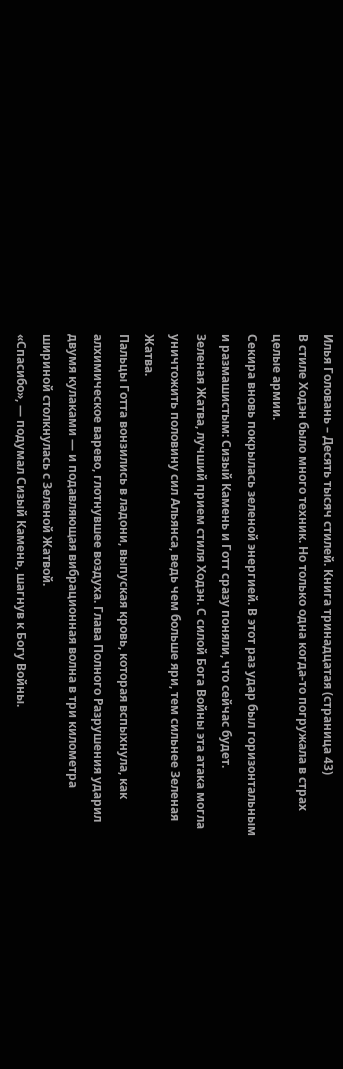Илья Головань – Десять тысяч стилей. Книга тринадцатая (страница 43)
В стиле Ходэн было много техник. Но только одна когда-то погружала в страх целые армии.
Секира вновь покрылась зеленой энергией. В этот раз удар был горизонтальным и размашистым: Сизый Камень и Готт сразу поняли, что сейчас будет.
Зеленая Жатва, лучший прием стиля Ходэн. С силой Бога Войны эта атака могла уничтожить половину сил Альянса, ведь чем больше яри, тем сильнее Зеленая Жатва.
Пальцы Готта вонзились в ладони, выпуская кровь, которая вспыхнула, как алхимическое варево, глотнувшее воздуха. Глава Полного Разрушения ударил двумя кулаками — и подавляющая вибрационная волна в три километра шириной столкнулась с Зеленой Жатвой.
«Спасибо», — подумал Сизый Камень, шагнув к Богу Войны.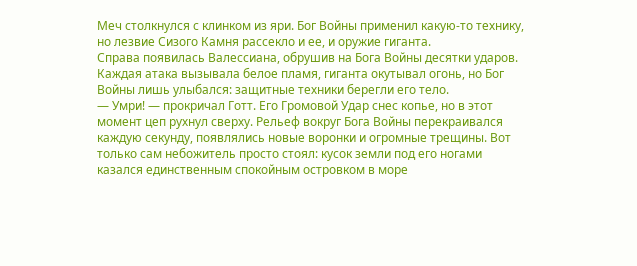Меч столкнулся с клинком из яри. Бог Войны применил какую-то технику, но лезвие Сизого Камня рассекло и ее, и оружие гиганта.
Справа появилась Валессиана, обрушив на Бога Войны десятки ударов. Каждая атака вызывала белое пламя, гиганта окутывал огонь, но Бог Войны лишь улыбался: защитные техники берегли его тело.
— Умри! — прокричал Готт. Его Громовой Удар снес копье, но в этот момент цеп рухнул сверху. Рельеф вокруг Бога Войны перекраивался каждую секунду, появлялись новые воронки и огромные трещины. Вот только сам небожитель просто стоял: кусок земли под его ногами казался единственным спокойным островком в море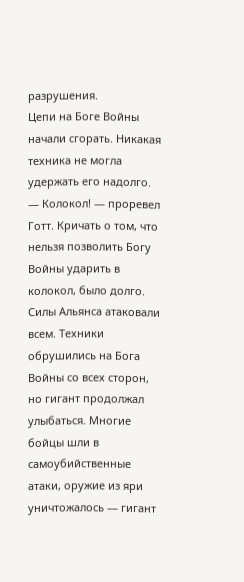разрушения.
Цепи на Боге Войны начали сгорать. Никакая техника не могла удержать его надолго.
— Колокол! — проревел Готт. Кричать о том, что нельзя позволить Богу Войны ударить в колокол, было долго.
Силы Альянса атаковали всем. Техники обрушились на Бога Войны со всех сторон, но гигант продолжал улыбаться. Многие бойцы шли в самоубийственные атаки, оружие из яри уничтожалось — гигант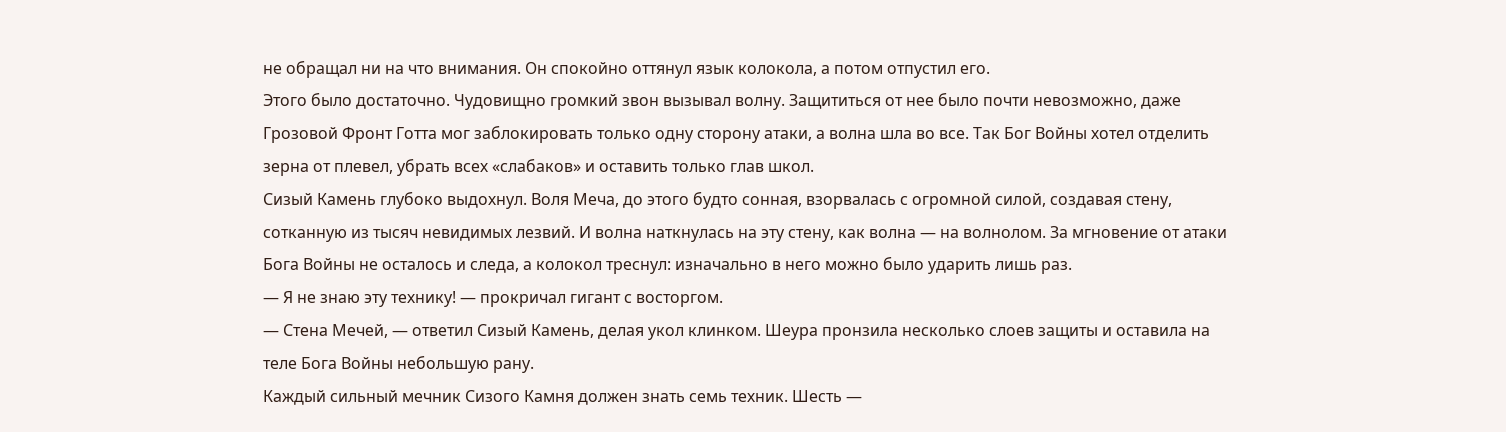не обращал ни на что внимания. Он спокойно оттянул язык колокола, а потом отпустил его.
Этого было достаточно. Чудовищно громкий звон вызывал волну. Защититься от нее было почти невозможно, даже Грозовой Фронт Готта мог заблокировать только одну сторону атаки, а волна шла во все. Так Бог Войны хотел отделить зерна от плевел, убрать всех «слабаков» и оставить только глав школ.
Сизый Камень глубоко выдохнул. Воля Меча, до этого будто сонная, взорвалась с огромной силой, создавая стену, сотканную из тысяч невидимых лезвий. И волна наткнулась на эту стену, как волна — на волнолом. За мгновение от атаки Бога Войны не осталось и следа, а колокол треснул: изначально в него можно было ударить лишь раз.
— Я не знаю эту технику! — прокричал гигант с восторгом.
— Стена Мечей, — ответил Сизый Камень, делая укол клинком. Шеура пронзила несколько слоев защиты и оставила на теле Бога Войны небольшую рану.
Каждый сильный мечник Сизого Камня должен знать семь техник. Шесть —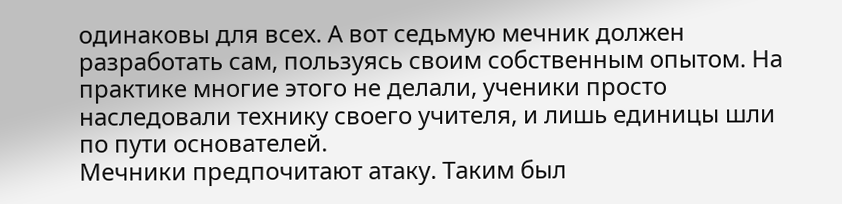одинаковы для всех. А вот седьмую мечник должен разработать сам, пользуясь своим собственным опытом. На практике многие этого не делали, ученики просто наследовали технику своего учителя, и лишь единицы шли по пути основателей.
Мечники предпочитают атаку. Таким был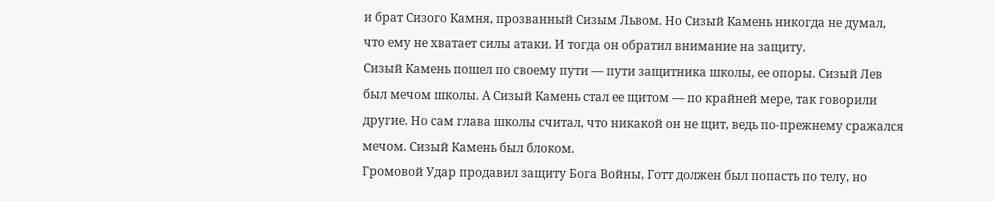и брат Сизого Камня, прозванный Сизым Львом. Но Сизый Камень никогда не думал, что ему не хватает силы атаки. И тогда он обратил внимание на защиту.
Сизый Камень пошел по своему пути — пути защитника школы, ее опоры. Сизый Лев был мечом школы. А Сизый Камень стал ее щитом — по крайней мере, так говорили другие. Но сам глава школы считал, что никакой он не щит, ведь по-прежнему сражался мечом. Сизый Камень был блоком.
Громовой Удар продавил защиту Бога Войны, Готт должен был попасть по телу, но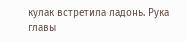кулак встретила ладонь. Рука главы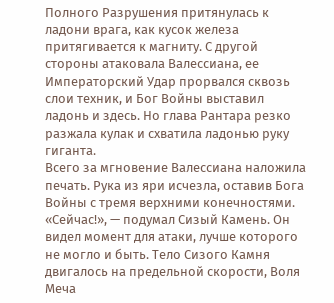Полного Разрушения притянулась к ладони врага, как кусок железа притягивается к магниту. С другой стороны атаковала Валессиана, ее Императорский Удар прорвался сквозь слои техник, и Бог Войны выставил ладонь и здесь. Но глава Рантара резко разжала кулак и схватила ладонью руку гиганта.
Всего за мгновение Валессиана наложила печать. Рука из яри исчезла, оставив Бога Войны с тремя верхними конечностями.
«Сейчас!», — подумал Сизый Камень. Он видел момент для атаки, лучше которого не могло и быть. Тело Сизого Камня двигалось на предельной скорости, Воля Меча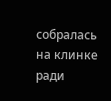собралась на клинке ради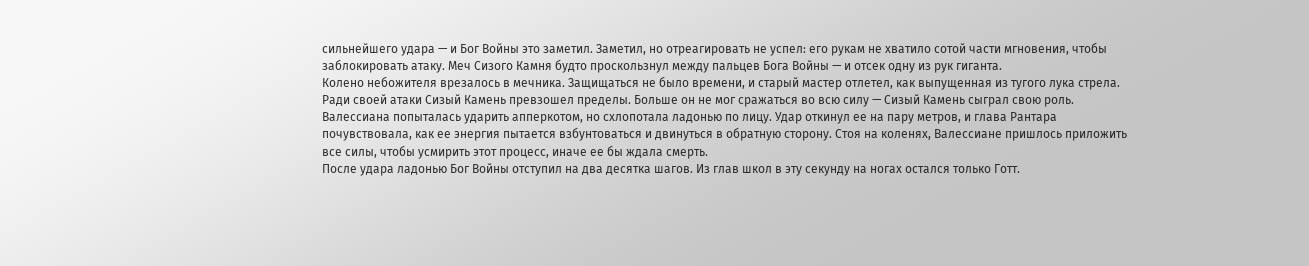сильнейшего удара — и Бог Войны это заметил. Заметил, но отреагировать не успел: его рукам не хватило сотой части мгновения, чтобы заблокировать атаку. Меч Сизого Камня будто проскользнул между пальцев Бога Войны — и отсек одну из рук гиганта.
Колено небожителя врезалось в мечника. Защищаться не было времени, и старый мастер отлетел, как выпущенная из тугого лука стрела.
Ради своей атаки Сизый Камень превзошел пределы. Больше он не мог сражаться во всю силу — Сизый Камень сыграл свою роль.
Валессиана попыталась ударить апперкотом, но схлопотала ладонью по лицу. Удар откинул ее на пару метров, и глава Рантара почувствовала, как ее энергия пытается взбунтоваться и двинуться в обратную сторону. Стоя на коленях, Валессиане пришлось приложить все силы, чтобы усмирить этот процесс, иначе ее бы ждала смерть.
После удара ладонью Бог Войны отступил на два десятка шагов. Из глав школ в эту секунду на ногах остался только Готт.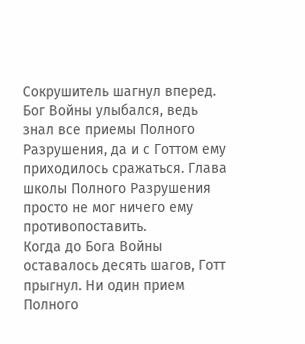Сокрушитель шагнул вперед. Бог Войны улыбался, ведь знал все приемы Полного Разрушения, да и с Готтом ему приходилось сражаться. Глава школы Полного Разрушения просто не мог ничего ему противопоставить.
Когда до Бога Войны оставалось десять шагов, Готт прыгнул. Ни один прием Полного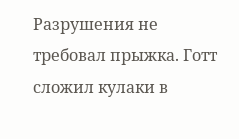Разрушения не требовал прыжка. Готт сложил кулаки в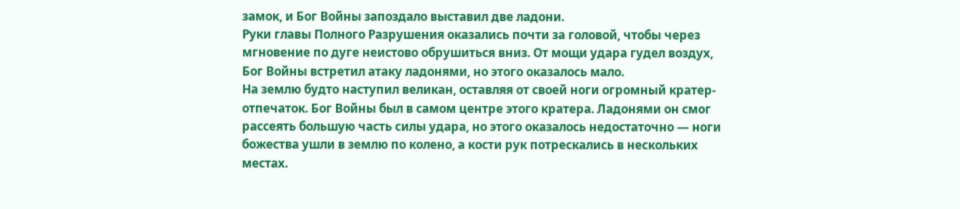замок, и Бог Войны запоздало выставил две ладони.
Руки главы Полного Разрушения оказались почти за головой, чтобы через мгновение по дуге неистово обрушиться вниз. От мощи удара гудел воздух, Бог Войны встретил атаку ладонями, но этого оказалось мало.
На землю будто наступил великан, оставляя от своей ноги огромный кратер-отпечаток. Бог Войны был в самом центре этого кратера. Ладонями он смог рассеять большую часть силы удара, но этого оказалось недостаточно — ноги божества ушли в землю по колено, а кости рук потрескались в нескольких местах.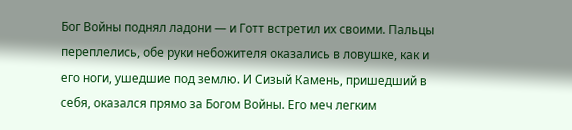Бог Войны поднял ладони — и Готт встретил их своими. Пальцы переплелись, обе руки небожителя оказались в ловушке, как и его ноги, ушедшие под землю. И Сизый Камень, пришедший в себя, оказался прямо за Богом Войны. Его меч легким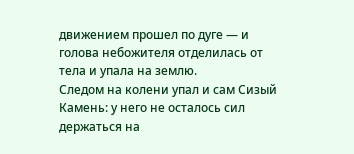движением прошел по дуге — и голова небожителя отделилась от тела и упала на землю.
Следом на колени упал и сам Сизый Камень: у него не осталось сил держаться на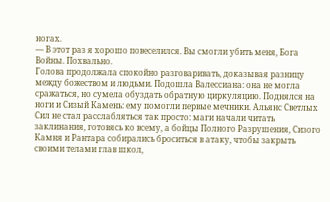ногах.
— В этот раз я хорошо повеселился. Вы смогли убить меня, Бога Войны. Похвально.
Голова продолжала спокойно разговаривать, доказывая разницу между божеством и людьми. Подошла Валессиана: она не могла сражаться, но сумела обуздать обратную циркуляцию. Поднялся на ноги и Сизый Камень: ему помогли первые мечники. Альянс Светлых Сил не стал расслабляться так просто: маги начали читать заклинания, готовясь ко всему, а бойцы Полного Разрушения, Сизого Камня и Рантара собирались броситься в атаку, чтобы закрыть своими телами глав школ,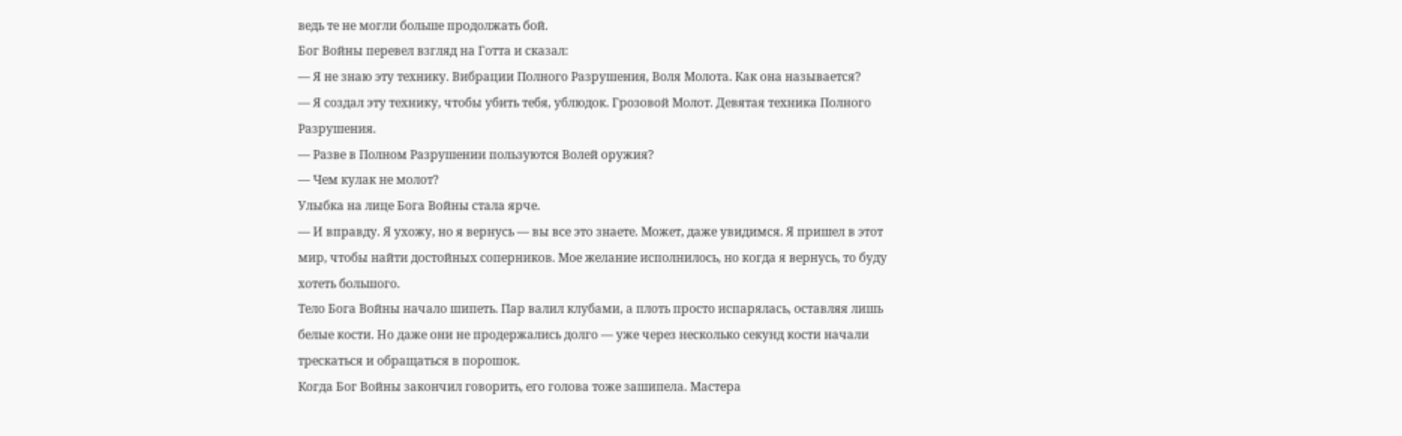ведь те не могли больше продолжать бой.
Бог Войны перевел взгляд на Готта и сказал:
— Я не знаю эту технику. Вибрации Полного Разрушения, Воля Молота. Как она называется?
— Я создал эту технику, чтобы убить тебя, ублюдок. Грозовой Молот. Девятая техника Полного Разрушения.
— Разве в Полном Разрушении пользуются Волей оружия?
— Чем кулак не молот?
Улыбка на лице Бога Войны стала ярче.
— И вправду. Я ухожу, но я вернусь — вы все это знаете. Может, даже увидимся. Я пришел в этот мир, чтобы найти достойных соперников. Мое желание исполнилось, но когда я вернусь, то буду хотеть большого.
Тело Бога Войны начало шипеть. Пар валил клубами, а плоть просто испарялась, оставляя лишь белые кости. Но даже они не продержались долго — уже через несколько секунд кости начали трескаться и обращаться в порошок.
Когда Бог Войны закончил говорить, его голова тоже зашипела. Мастера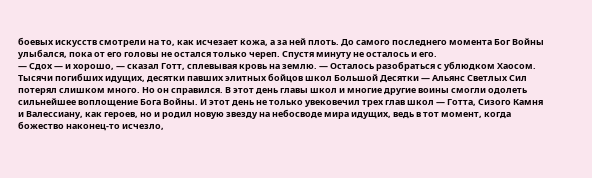боевых искусств смотрели на то, как исчезает кожа, а за ней плоть. До самого последнего момента Бог Войны улыбался, пока от его головы не остался только череп. Спустя минуту не осталось и его.
— Сдох — и хорошо, — сказал Готт, сплевывая кровь на землю. — Осталось разобраться с ублюдком Хаосом.
Тысячи погибших идущих, десятки павших элитных бойцов школ Большой Десятки — Альянс Светлых Сил потерял слишком много. Но он справился. В этот день главы школ и многие другие воины смогли одолеть сильнейшее воплощение Бога Войны. И этот день не только увековечил трех глав школ — Готта, Сизого Камня и Валессиану, как героев, но и родил новую звезду на небосводе мира идущих, ведь в тот момент, когда божество наконец-то исчезло,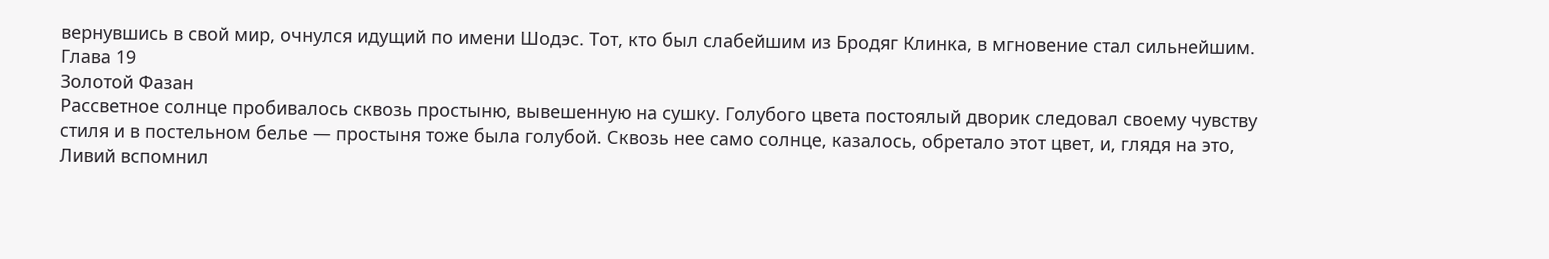вернувшись в свой мир, очнулся идущий по имени Шодэс. Тот, кто был слабейшим из Бродяг Клинка, в мгновение стал сильнейшим.
Глава 19
Золотой Фазан
Рассветное солнце пробивалось сквозь простыню, вывешенную на сушку. Голубого цвета постоялый дворик следовал своему чувству стиля и в постельном белье — простыня тоже была голубой. Сквозь нее само солнце, казалось, обретало этот цвет, и, глядя на это, Ливий вспомнил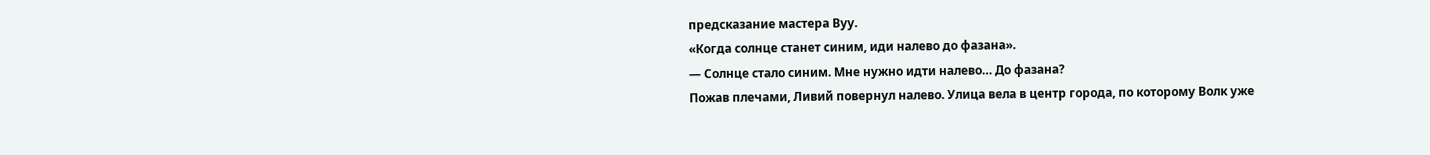предсказание мастера Вуу.
«Когда солнце станет синим, иди налево до фазана».
— Солнце стало синим. Мне нужно идти налево… До фазана?
Пожав плечами, Ливий повернул налево. Улица вела в центр города, по которому Волк уже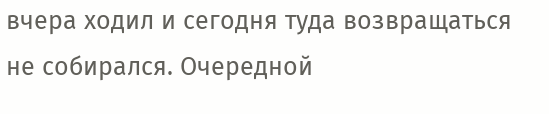вчера ходил и сегодня туда возвращаться не собирался. Очередной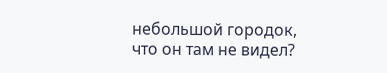небольшой городок, что он там не видел?